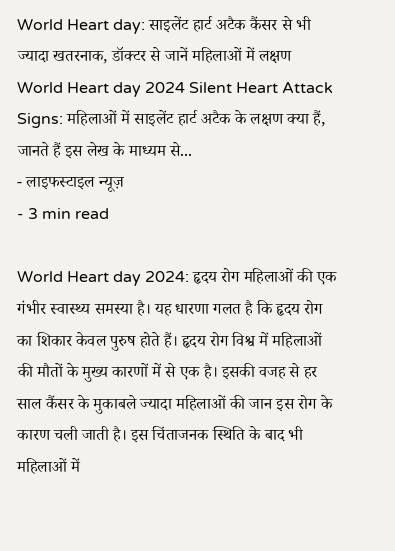World Heart day: साइलेंट हार्ट अटैक कैंसर से भी ज्यादा खतरनाक, डॉक्टर से जानें महिलाओं में लक्षण
World Heart day 2024 Silent Heart Attack Signs: महिलाओं में साइलेंट हार्ट अटैक के लक्षण क्या हैं, जानते हैं इस लेख के माध्यम से...
- लाइफस्टाइल न्यूज़
- 3 min read

World Heart day 2024: हृदय रोग महिलाओं की एक गंभीर स्वास्थ्य समस्या है। यह धारणा गलत है कि हृदय रोग का शिकार केवल पुरुष होते हैं। हृदय रोग विश्व में महिलाओं की मौतों के मुख्य कारणों में से एक है। इसकी वजह से हर साल कैंसर के मुकाबले ज्यादा महिलाओं की जान इस रोग के कारण चली जाती है। इस चिंताजनक स्थिति के बाद भी महिलाओं में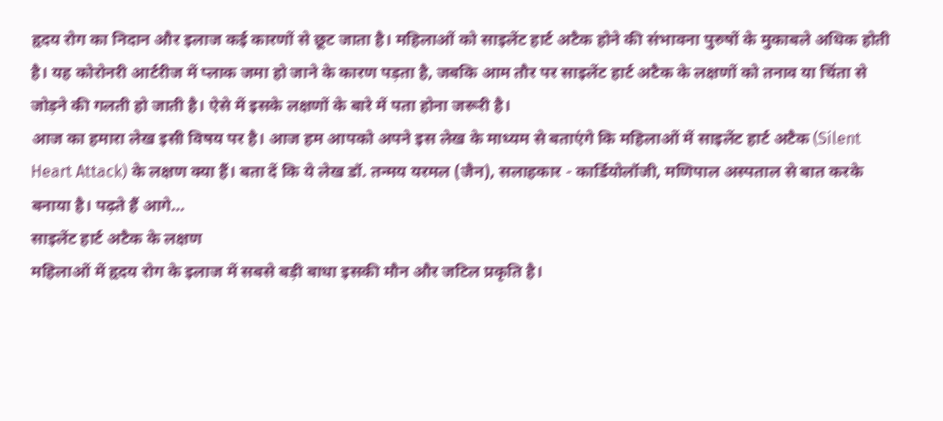हृदय रोग का निदान और इलाज कई कारणों से छूट जाता है। महिलाओं को साइलेंट हार्ट अटैक होने की संभावना पुरुषों के मुकाबले अधिक होती है। यह कोरोनरी आर्टरीज में प्लाक जमा हो जाने के कारण पड़ता है, जबकि आम तौर पर साइलेंट हार्ट अटैक के लक्षणों को तनाव या चिंता से जोड़ने की गलती हो जाती है। ऐसे में इसके लक्षणों के बारे में पता होना जरूरी है।
आज का हमारा लेख इसी विषय पर है। आज हम आपको अपने इस लेख के माध्यम से बताएंगे कि महिलाओं में साइलेंट हार्ट अटैक (Silent Heart Attack) के लक्षण क्या हैं। बता दें कि ये लेख डॉ. तन्मय यरमल (जैन), सलाहकार - कार्डियोलॉजी, मणिपाल अस्पताल से बात करके बनाया है। पढ़ते हैं आगे…
साइलेंट हार्ट अटैक के लक्षण
महिलाओं में हृदय रोग के इलाज में सबसे बड़ी बाधा इसकी मौन और जटिल प्रकृति है।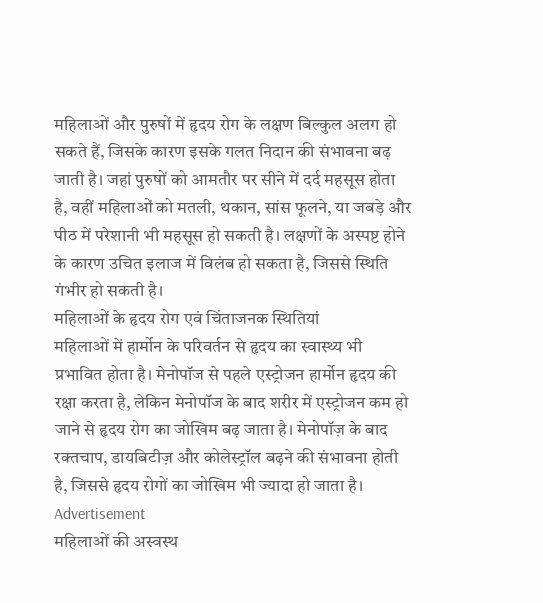महिलाओं और पुरुषों में हृदय रोग के लक्षण बिल्कुल अलग हो सकते हैं, जिसके कारण इसके गलत निदान की संभावना बढ़ जाती है। जहां पुरुषों को आमतौर पर सीने में दर्द महसूस होता है, वहीं महिलाओं को मतली, थकान, सांस फूलने, या जबड़े और पीठ में परेशानी भी महसूस हो सकती है। लक्षणों के अस्पष्ट होने के कारण उचित इलाज में विलंब हो सकता है, जिससे स्थिति गंभीर हो सकती है।
महिलाओं के हृदय रोग एवं चिंताजनक स्थितियां
महिलाओं में हार्मोन के परिवर्तन से हृदय का स्वास्थ्य भी प्रभावित होता है। मेनोपॉज से पहले एस्ट्रोजन हार्मोन हृदय की रक्षा करता है, लेकिन मेनोपॉज के बाद शरीर में एस्ट्रोजन कम हो जाने से हृदय रोग का जोखिम बढ़ जाता है। मेनोपॉज़ के बाद रक्तचाप, डायबिटीज़ और कोलेस्ट्रॉल बढ़ने की संभावना होती है, जिससे हृदय रोगों का जोखिम भी ज्यादा हो जाता है।
Advertisement
महिलाओं की अस्वस्थ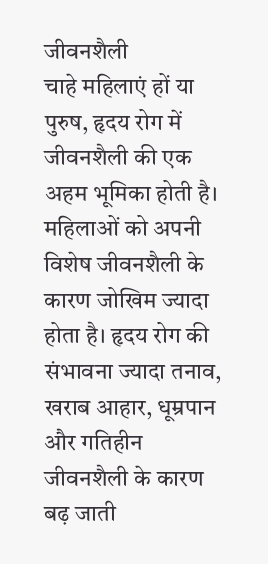जीवनशैली
चाहे महिलाएं हों या पुरुष, हृदय रोग में जीवनशैली की एक अहम भूमिका होती है। महिलाओं को अपनी विशेष जीवनशैली के कारण जोखिम ज्यादा होता है। हृदय रोग की संभावना ज्यादा तनाव, खराब आहार, धूम्रपान और गतिहीन जीवनशैली के कारण बढ़ जाती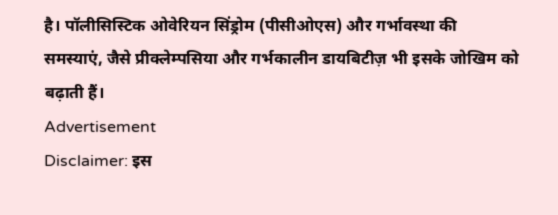है। पॉलीसिस्टिक ओवेरियन सिंड्रोम (पीसीओएस) और गर्भावस्था की समस्याएं, जैसे प्रीक्लेम्पसिया और गर्भकालीन डायबिटीज़ भी इसके जोखिम को बढ़ाती हैं।
Advertisement
Disclaimer: इस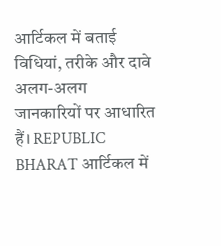आर्टिकल में बताई विधियां, तरीके और दावे अलग-अलग जानकारियों पर आधारित हैं। REPUBLIC BHARAT आर्टिकल में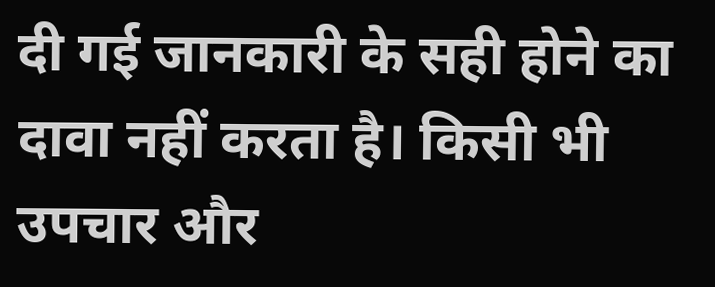दी गई जानकारी के सही होने का दावा नहीं करता है। किसी भी उपचार और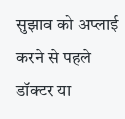सुझाव को अप्लाई करने से पहले डॉक्टर या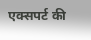एक्सपर्ट की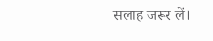सलाह जरूर लें।